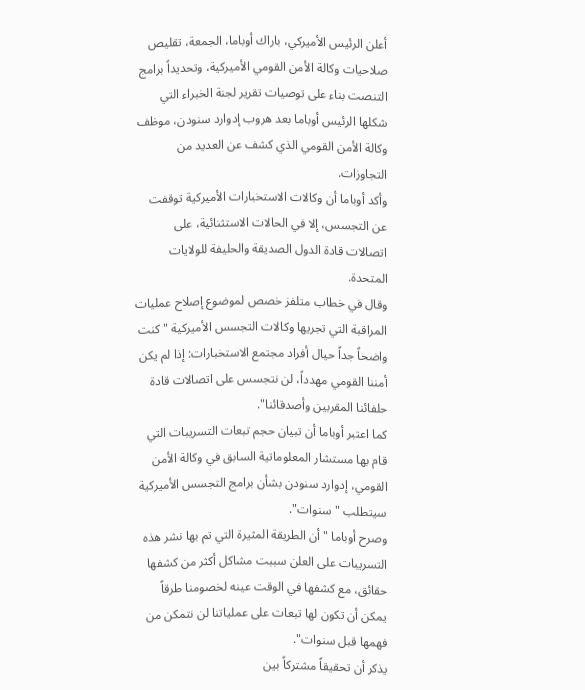أعلن الرئيس الأميركي، باراك أوباما، الجمعة، تقليص صلاحيات وكالة الأمن القومي الأميركية، وتحديداً برامج التنصت بناء على توصيات تقرير لجنة الخبراء التي شكلها الرئيس أوباما بعد هروب إدوارد سنودن، موظف وكالة الأمن القومي الذي كشف عن العديد من التجاوزات.
وأكد أوباما أن وكالات الاستخبارات الأميركية توقفت عن التجسس، إلا في الحالات الاستثنائية، على اتصالات قادة الدول الصديقة والحليفة للولايات المتحدة.
وقال في خطاب متلفز خصص لموضوع إصلاح عمليات المراقبة التي تجريها وكالات التجسس الأميركية "كنت واضحاً جداً حيال أفراد مجتمع الاستخبارات: إذا لم يكن أمننا القومي مهدداً، لن نتجسس على اتصالات قادة حلفائنا المقربين وأصدقائنا".
كما اعتبر أوباما أن تبيان حجم تبعات التسريبات التي قام بها مستشار المعلوماتية السابق في وكالة الأمن القومي، إدوارد سنودن بشأن برامج التجسس الأميركية سيتطلب "سنوات".
وصرح أوباما "أن الطريقة المثيرة التي تم بها نشر هذه التسريبات على العلن سببت مشاكل أكثر من كشفها حقائق، مع كشفها في الوقت عينه لخصومنا طرقاً يمكن أن تكون لها تبعات على عملياتنا لن نتمكن من فهمها قبل سنوات".
يذكر أن تحقيقاً مشتركاً بين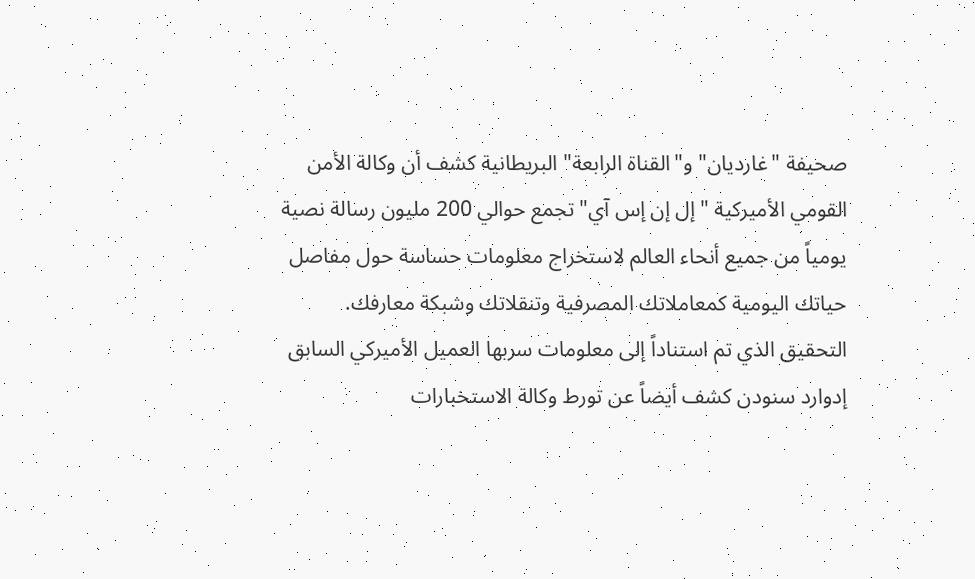صحيفة "غارديان" و"القناة الرابعة" البريطانية كشف أن وكالة الأمن القومي الأميركية "إل إن إس آي" تجمع حوالي 200 مليون رسالة نصية يومياً من جميع أنحاء العالم لاستخراج معلومات حساسة حول مفاصل حياتك اليومية كمعاملاتك المصرفية وتنقلاتك وشبكة معارفك.
التحقيق الذي تم استناداً إلى معلومات سربها العميل الأميركي السابق إدوارد سنودن كشف أيضاً عن تورط وكالة الاستخبارات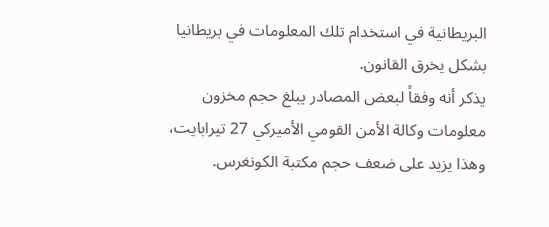البريطانية في استخدام تلك المعلومات في بريطانيا بشكل يخرق القانون.
يذكر أنه وفقاً لبعض المصادر يبلغ حجم مخزون معلومات وكالة الأمن القومي الأميركي 27 تيرابايت، وهذا يزيد على ضعف حجم مكتبة الكونغرس.